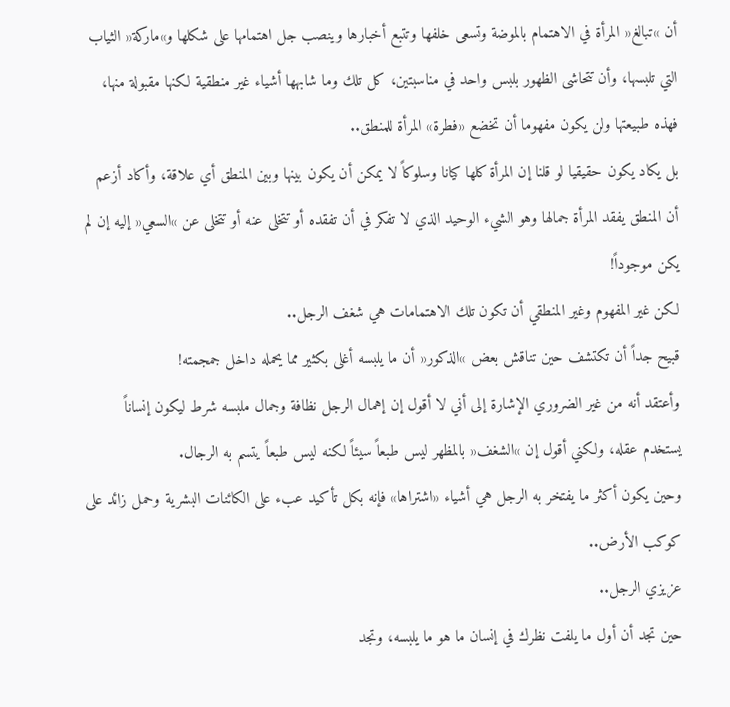أن »تبالغ« المرأة في الاهتمام بالموضة وتسعى خلفها وتتبع أخبارها وينصب جل اهتمامها على شكلها و»ماركة« الثياب التي تلبسها، وأن تتحاشى الظهور بلبس واحد في مناسبتين، كل تلك وما شابهها أشياء غير منطقية لكنها مقبولة منها، فهذه طبيعتها ولن يكون مفهوما أن تخضع «فطرة» المرأة للمنطق..
بل يكاد يكون حقيقيا لو قلنا إن المرأة كلها كيانا وسلوكاً لا يمكن أن يكون بينها وبين المنطق أي علاقة، وأكاد أزعم أن المنطق يفقد المرأة جمالها وهو الشيء الوحيد الذي لا تفكر في أن تفقده أو تتخلى عنه أو تتخلى عن »السعي« إليه إن لم يكن موجوداً!
لكن غير المفهوم وغير المنطقي أن تكون تلك الاهتمامات هي شغف الرجل..
قبيح جداً أن تكتشف حين تناقش بعض »الذكور« أن ما يلبسه أغلى بكثير مما يحمله داخل جمجمته!
وأعتقد أنه من غير الضروري الإشارة إلى أني لا أقول إن إهمال الرجل نظافة وجمال ملبسه شرط ليكون إنساناً يستخدم عقله، ولكني أقول إن »الشغف« بالمظهر ليس طبعاً سيئاً لكنه ليس طبعاً يتسم به الرجال.
وحين يكون أكثر ما يفتخر به الرجل هي أشياء «اشتراها» فإنه بكل تأكيد عبء على الكائنات البشرية وحمل زائد على كوكب الأرض..
عزيزي الرجل..
حين تجد أن أول ما يلفت نظرك في إنسان ما هو ما يلبسه، وتجد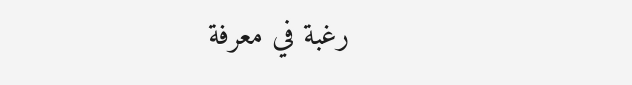رغبة في معرفة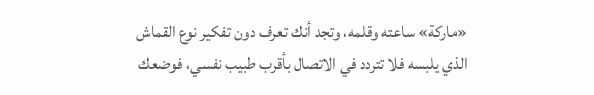«ماركة» ساعته وقلمه، وتجد أنك تعرف دون تفكير نوع القماش الذي يلبسه فلا تتردد في الاتصال بأقرب طبيب نفسي، فوضعك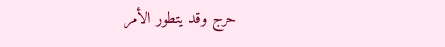حرج وقد يتطور الأمر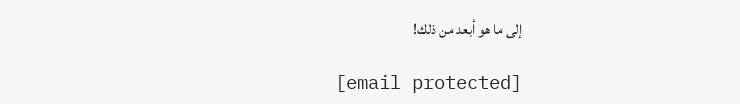إلى ما هو أبعد من ذلك!

[email protected]